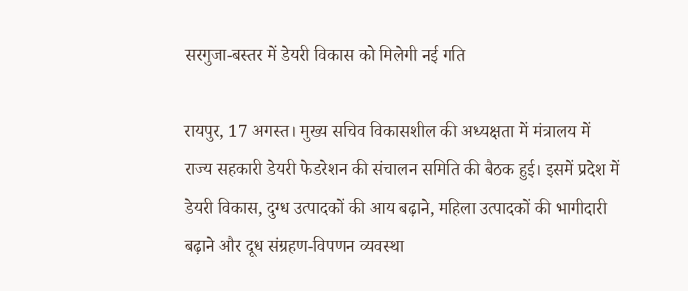सरगुजा-बस्तर में डेयरी विकास को मिलेगी नई गति

रायपुर, 17 अगस्त। मुख्य सचिव विकासशील की अध्यक्षता में मंत्रालय में राज्य सहकारी डेयरी फेडरेशन की संचालन समिति की बैठक हुई। इसमें प्रदेश में डेयरी विकास, दुग्ध उत्पादकों की आय बढ़ाने, महिला उत्पादकों की भागीदारी बढ़ाने और दूध संग्रहण-विपणन व्यवस्था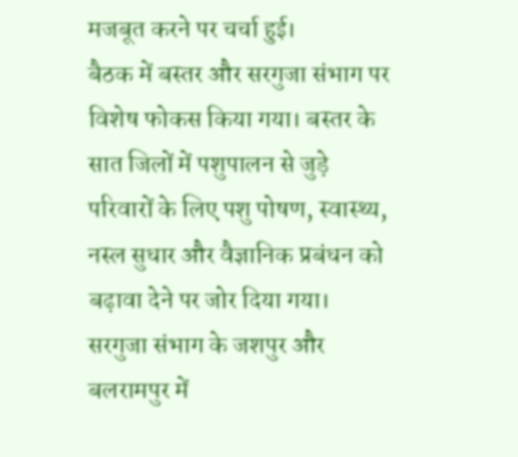मजबूत करने पर चर्चा हुई।
बैठक में बस्तर और सरगुजा संभाग पर विशेष फोकस किया गया। बस्तर के सात जिलों में पशुपालन से जुड़े परिवारों के लिए पशु पोषण, स्वास्थ्य, नस्ल सुधार और वैज्ञानिक प्रबंधन को बढ़ावा देने पर जोर दिया गया।
सरगुजा संभाग के जशपुर और बलरामपुर में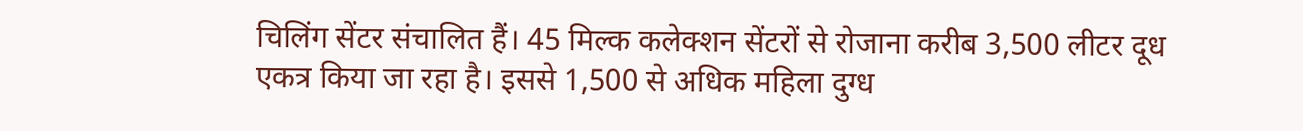चिलिंग सेंटर संचालित हैं। 45 मिल्क कलेक्शन सेंटरों से रोजाना करीब 3,500 लीटर दूध एकत्र किया जा रहा है। इससे 1,500 से अधिक महिला दुग्ध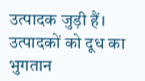उत्पादक जुड़ी हैं। उत्पादकों को दूध का भुगतान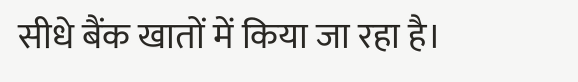सीधे बैंक खातों में किया जा रहा है।